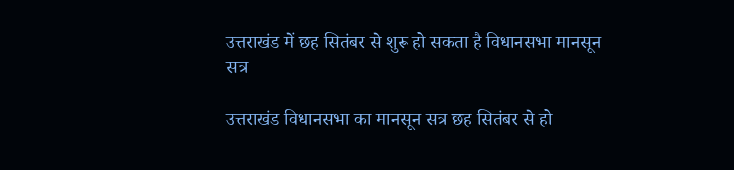उत्तराखंड में छह सितंबर से शुरू हो सकता है विधानसभा मानसून सत्र

उत्तराखंड विधानसभा का मानसून सत्र छह सितंबर से हो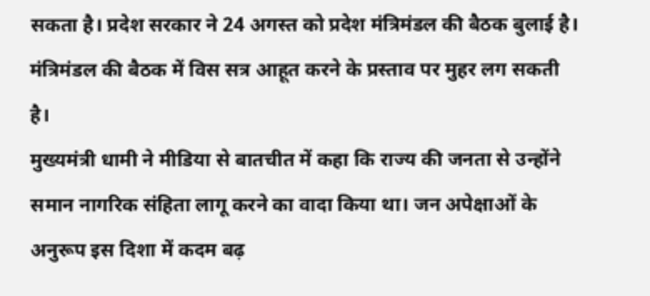सकता है। प्रदेश सरकार ने 24 अगस्त को प्रदेश मंत्रिमंडल की बैठक बुलाई है। मंत्रिमंडल की बैठक में विस सत्र आहूत करने के प्रस्ताव पर मुहर लग सकती है।
मुख्यमंत्री धामी ने मीडिया से बातचीत में कहा कि राज्य की जनता से उन्होंने समान नागरिक संहिता लागू करने का वादा किया था। जन अपेक्षाओं के अनुरूप इस दिशा में कदम बढ़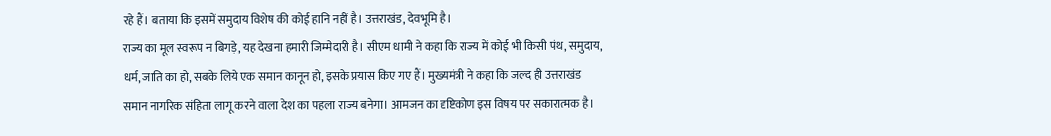रहे हैं। बताया कि इसमें समुदाय विशेष की कोई हानि नहीं है। उत्तराखंड, देवभूमि है।
राज्य का मूल स्वरूप न बिगड़े, यह देखना हमारी जिम्मेदारी है। सीएम धामी ने कहा कि राज्य में कोई भी किसी पंथ, समुदाय, धर्म, जाति का हो, सबके लिये एक समान कानून हो, इसके प्रयास किए गए हैं। मुख्यमंत्री ने कहा कि जल्द ही उत्तराखंड समान नागरिक संहिता लागू करने वाला देश का पहला राज्य बनेगा। आमजन का दृष्टिकोण इस विषय पर सकारात्मक है।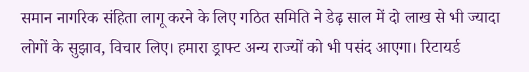समान नागरिक संहिता लागू करने के लिए गठित समिति ने डेढ़ साल में दो लाख से भी ज्यादा लोगों के सुझाव, विचार लिए। हमारा ड्राफ्ट अन्य राज्यों को भी पसंद आएगा। रिटायर्ड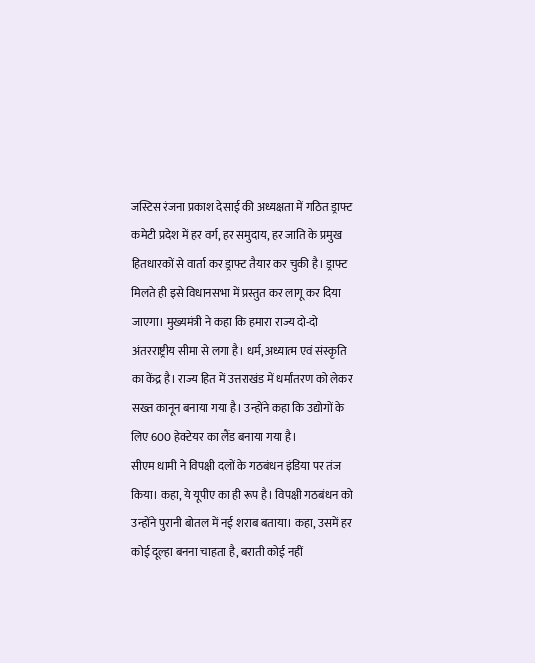जस्टिस रंजना प्रकाश देसाई की अध्यक्षता में गठित ड्राफ्ट कमेटी प्रदेश में हर वर्ग, हर समुदाय, हर जाति के प्रमुख हितधारकों से वार्ता कर ड्राफ्ट तैयार कर चुकी है। ड्राफ्ट मिलते ही इसे विधानसभा में प्रस्तुत कर लागू कर दिया जाएगा। मुख्यमंत्री ने कहा कि हमारा राज्य दो-दो अंतरराष्ट्रीय सीमा से लगा है। धर्म, अध्यात्म एवं संस्कृति का केंद्र है। राज्य हित में उत्तराखंड में धर्मांतरण को लेकर सख्त कानून बनाया गया है। उन्होंने कहा कि उद्योगों के लिए 600 हेक्टेयर का लैंड बनाया गया है।
सीएम धामी ने विपक्षी दलों के गठबंधन इंडिया पर तंज किया। कहा, ये यूपीए का ही रूप है। विपक्षी गठबंधन को उन्होंने पुरानी बोतल में नई शराब बताया। कहा, उसमें हर कोई दूल्हा बनना चाहता है, बराती कोई नहीं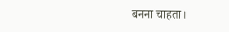बनना चाहता।